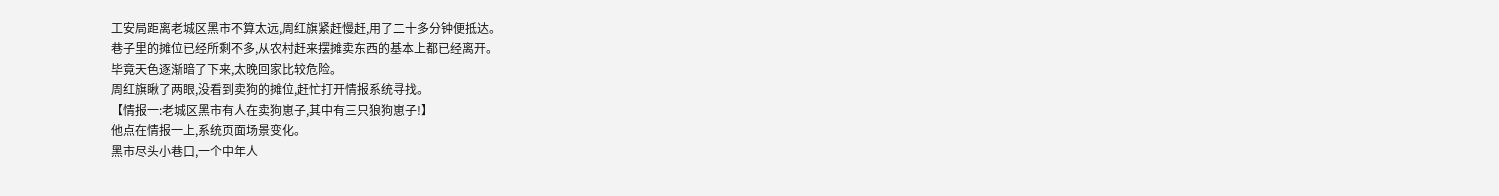工安局距离老城区黑市不算太远,周红旗紧赶慢赶,用了二十多分钟便抵达。
巷子里的摊位已经所剩不多,从农村赶来摆摊卖东西的基本上都已经离开。
毕竟天色逐渐暗了下来,太晚回家比较危险。
周红旗瞅了两眼,没看到卖狗的摊位,赶忙打开情报系统寻找。
【情报一:老城区黑市有人在卖狗崽子,其中有三只狼狗崽子!】
他点在情报一上,系统页面场景变化。
黑市尽头小巷口,一个中年人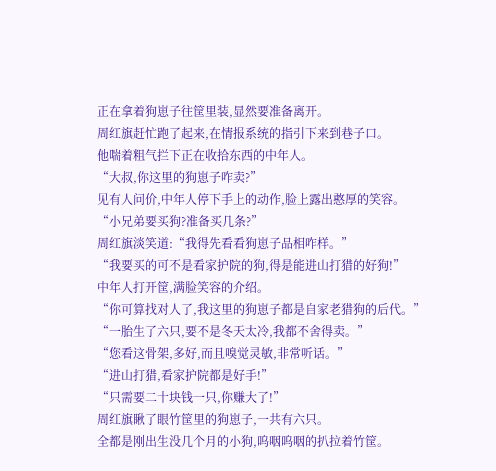正在拿着狗崽子往筐里装,显然要准备离开。
周红旗赶忙跑了起来,在情报系统的指引下来到巷子口。
他喘着粗气拦下正在收拾东西的中年人。
“大叔,你这里的狗崽子咋卖?”
见有人问价,中年人停下手上的动作,脸上露出憨厚的笑容。
“小兄弟要买狗?准备买几条?”
周红旗淡笑道:“我得先看看狗崽子品相咋样。”
“我要买的可不是看家护院的狗,得是能进山打猎的好狗!”
中年人打开筐,满脸笑容的介绍。
“你可算找对人了,我这里的狗崽子都是自家老猎狗的后代。”
“一胎生了六只,要不是冬天太冷,我都不舍得卖。”
“您看这骨架,多好,而且嗅觉灵敏,非常听话。”
“进山打猎,看家护院都是好手!”
“只需要二十块钱一只,你赚大了!”
周红旗瞅了眼竹筐里的狗崽子,一共有六只。
全都是刚出生没几个月的小狗,呜咽呜咽的扒拉着竹筐。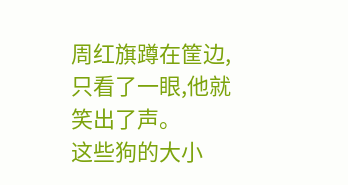周红旗蹲在筐边,只看了一眼,他就笑出了声。
这些狗的大小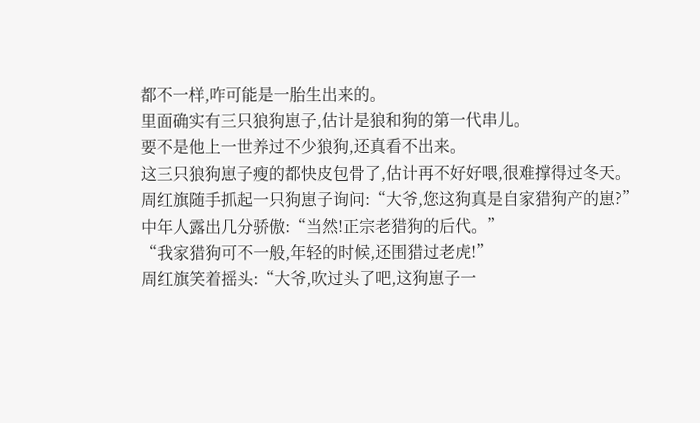都不一样,咋可能是一胎生出来的。
里面确实有三只狼狗崽子,估计是狼和狗的第一代串儿。
要不是他上一世养过不少狼狗,还真看不出来。
这三只狼狗崽子瘦的都快皮包骨了,估计再不好好喂,很难撑得过冬天。
周红旗随手抓起一只狗崽子询问:“大爷,您这狗真是自家猎狗产的崽?”
中年人露出几分骄傲:“当然!正宗老猎狗的后代。”
“我家猎狗可不一般,年轻的时候,还围猎过老虎!”
周红旗笑着摇头:“大爷,吹过头了吧,这狗崽子一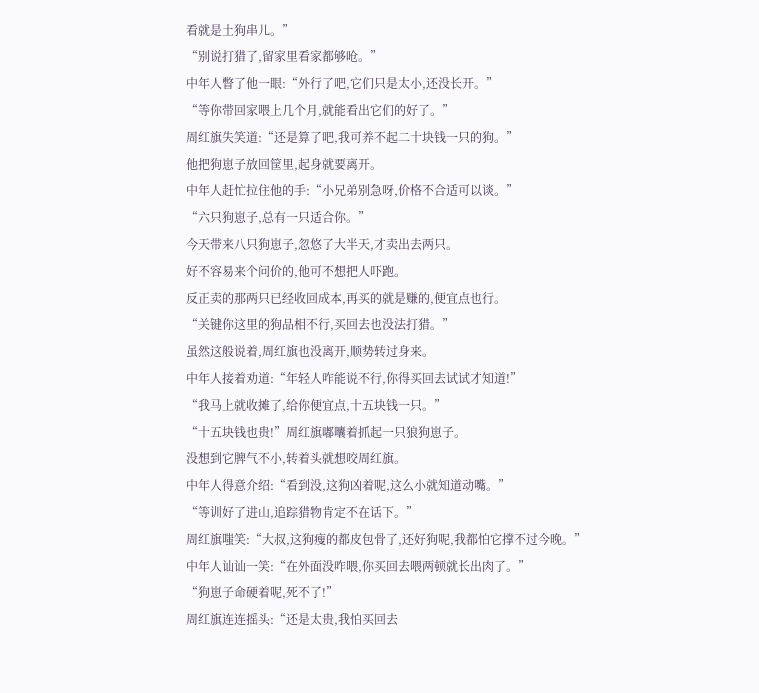看就是土狗串儿。”
“别说打猎了,留家里看家都够呛。”
中年人瞥了他一眼:“外行了吧,它们只是太小,还没长开。”
“等你带回家喂上几个月,就能看出它们的好了。”
周红旗失笑道:“还是算了吧,我可养不起二十块钱一只的狗。”
他把狗崽子放回筐里,起身就要离开。
中年人赶忙拉住他的手:“小兄弟别急呀,价格不合适可以谈。”
“六只狗崽子,总有一只适合你。”
今天带来八只狗崽子,忽悠了大半天,才卖出去两只。
好不容易来个问价的,他可不想把人吓跑。
反正卖的那两只已经收回成本,再买的就是赚的,便宜点也行。
“关键你这里的狗品相不行,买回去也没法打猎。”
虽然这般说着,周红旗也没离开,顺势转过身来。
中年人接着劝道:“年轻人咋能说不行,你得买回去试试才知道!”
“我马上就收摊了,给你便宜点,十五块钱一只。”
“十五块钱也贵!”周红旗嘟囔着抓起一只狼狗崽子。
没想到它脾气不小,转着头就想咬周红旗。
中年人得意介绍:“看到没,这狗凶着呢,这么小就知道动嘴。”
“等训好了进山,追踪猎物肯定不在话下。”
周红旗嗤笑:“大叔,这狗瘦的都皮包骨了,还好狗呢,我都怕它撑不过今晚。”
中年人讪讪一笑:“在外面没咋喂,你买回去喂两顿就长出肉了。”
“狗崽子命硬着呢,死不了!”
周红旗连连摇头:“还是太贵,我怕买回去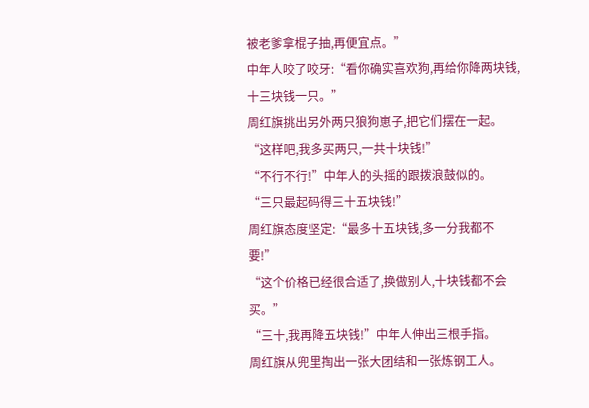被老爹拿棍子抽,再便宜点。”
中年人咬了咬牙:“看你确实喜欢狗,再给你降两块钱,十三块钱一只。”
周红旗挑出另外两只狼狗崽子,把它们摆在一起。
“这样吧,我多买两只,一共十块钱!”
“不行不行!”中年人的头摇的跟拨浪鼓似的。
“三只最起码得三十五块钱!”
周红旗态度坚定:“最多十五块钱,多一分我都不要!”
“这个价格已经很合适了,换做别人,十块钱都不会买。”
“三十,我再降五块钱!”中年人伸出三根手指。
周红旗从兜里掏出一张大团结和一张炼钢工人。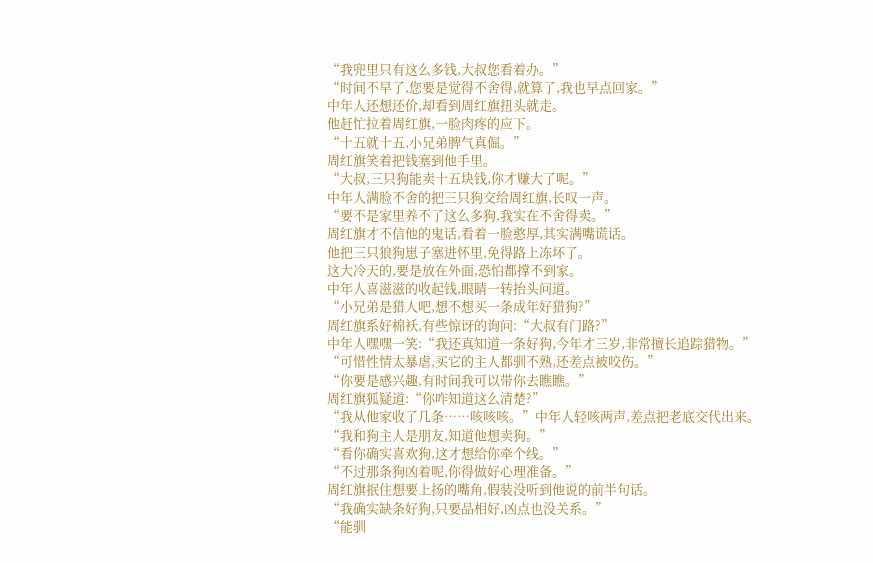“我兜里只有这么多钱,大叔您看着办。”
“时间不早了,您要是觉得不舍得,就算了,我也早点回家。”
中年人还想还价,却看到周红旗扭头就走。
他赶忙拉着周红旗,一脸肉疼的应下。
“十五就十五,小兄弟脾气真倔。”
周红旗笑着把钱塞到他手里。
“大叔,三只狗能卖十五块钱,你才赚大了呢。”
中年人满脸不舍的把三只狗交给周红旗,长叹一声。
“要不是家里养不了这么多狗,我实在不舍得卖。”
周红旗才不信他的鬼话,看着一脸憨厚,其实满嘴谎话。
他把三只狼狗崽子塞进怀里,免得路上冻坏了。
这大冷天的,要是放在外面,恐怕都撑不到家。
中年人喜滋滋的收起钱,眼睛一转抬头问道。
“小兄弟是猎人吧,想不想买一条成年好猎狗?”
周红旗系好棉袄,有些惊讶的询问:“大叔有门路?”
中年人嘿嘿一笑:“我还真知道一条好狗,今年才三岁,非常擅长追踪猎物。”
“可惜性情太暴虐,买它的主人都驯不熟,还差点被咬伤。”
“你要是感兴趣,有时间我可以带你去瞧瞧。”
周红旗狐疑道:“你咋知道这么清楚?”
“我从他家收了几条……咳咳咳。”中年人轻咳两声,差点把老底交代出来。
“我和狗主人是朋友,知道他想卖狗。”
“看你确实喜欢狗,这才想给你牵个线。”
“不过那条狗凶着呢,你得做好心理准备。”
周红旗抿住想要上扬的嘴角,假装没听到他说的前半句话。
“我确实缺条好狗,只要品相好,凶点也没关系。”
“能驯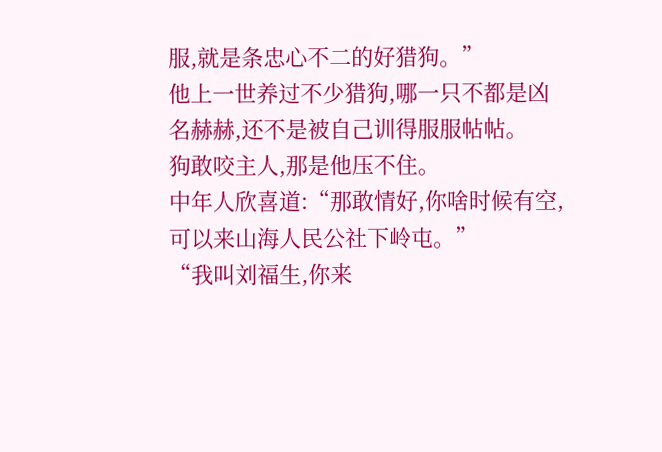服,就是条忠心不二的好猎狗。”
他上一世养过不少猎狗,哪一只不都是凶名赫赫,还不是被自己训得服服帖帖。
狗敢咬主人,那是他压不住。
中年人欣喜道:“那敢情好,你啥时候有空,可以来山海人民公社下岭屯。”
“我叫刘福生,你来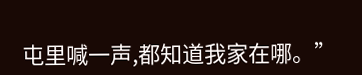屯里喊一声,都知道我家在哪。”